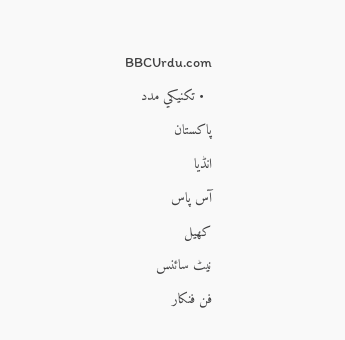BBCUrdu.com
  • تکنيکي مدد
پاکستان
انڈیا
آس پاس
کھیل
نیٹ سائنس
فن فنکار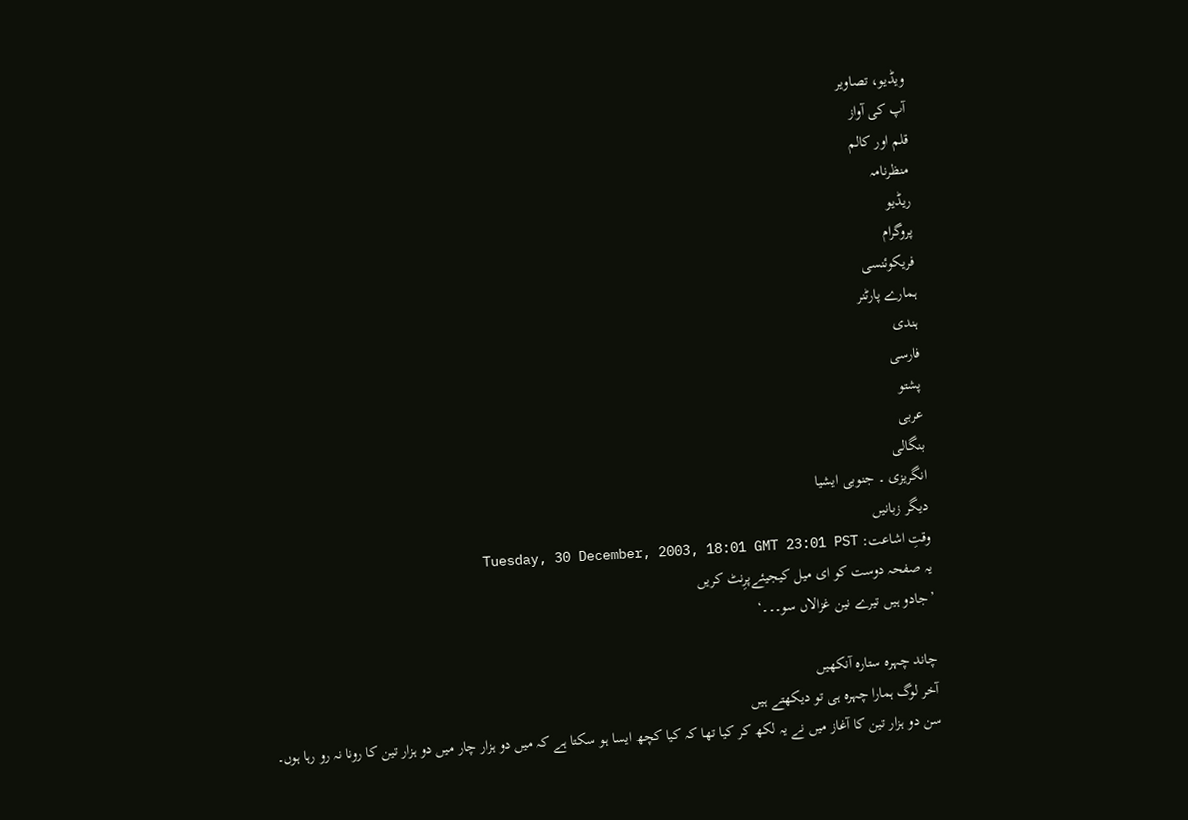ویڈیو، تصاویر
آپ کی آواز
قلم اور کالم
منظرنامہ
ریڈیو
پروگرام
فریکوئنسی
ہمارے پارٹنر
ہندی
فارسی
پشتو
عربی
بنگالی
انگریزی ۔ جنوبی ایشیا
دیگر زبانیں
وقتِ اشاعت: Tuesday, 30 December, 2003, 18:01 GMT 23:01 PST
یہ صفحہ دوست کو ای میل کیجیئےپرِنٹ کریں
’جادو ہیں تیرے نین غزالاں سو۔۔۔‘

چاند چہرہ ستارہ آنکھیں
آخر لوگ ہمارا چہرہ ہی تو دیکھتے ہیں
سن دو ہزار تین کا آغاز میں نے یہ لکھ کر کیا تھا کہ کیا کچھ ایسا ہو سکتا ہے کہ میں دو ہزار چار میں دو ہزار تین کا رونا نہ رو رہا ہوں۔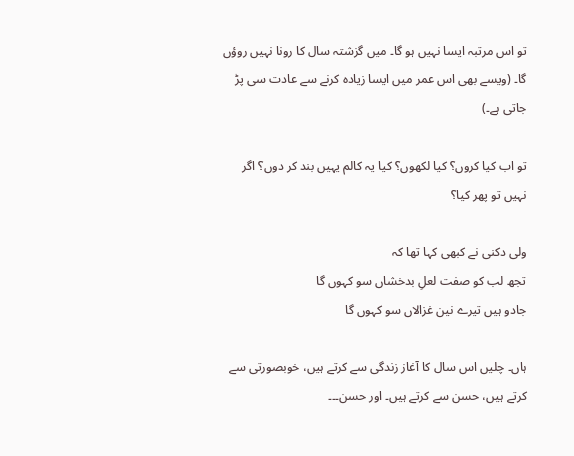تو اس مرتبہ ایسا نہیں ہو گا۔ میں گزشتہ سال کا رونا نہیں روؤں گا۔ (ویسے بھی اس عمر میں ایسا زیادہ کرنے سے عادت سی پڑ جاتی ہے۔)

تو اب کیا کروں؟ کیا لکھوں؟ کیا یہ کالم یہیں بند کر دوں؟ اگر نہیں تو پھر کیا؟

ولی دکنی نے کبھی کہا تھا کہ
تجھ لب کو صفت لعلِ بدخشاں سو کہوں گا
جادو ہیں تیرے نین غزالاں سو کہوں گا

ہاں۔ چلیں اس سال کا آغاز زندگی سے کرتے ہیں، خوبصورتی سے کرتے ہیں، حسن سے کرتے ہیں۔ اور حسن۔۔۔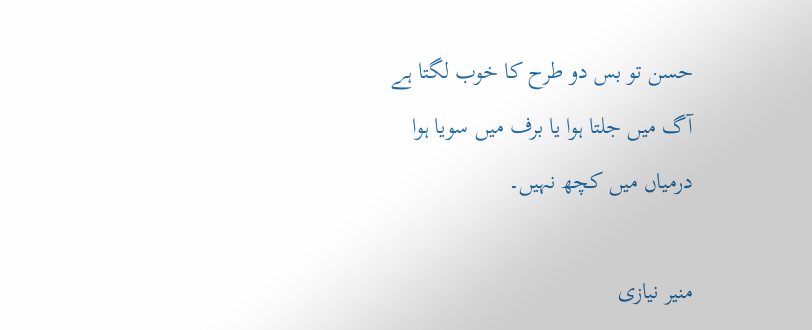حسن تو بس دو طرح کا خوب لگتا ہے
آگ میں جلتا ہوا یا برف میں سویا ہوا
درمیاں میں کچھ نہیں۔

منیر نیازی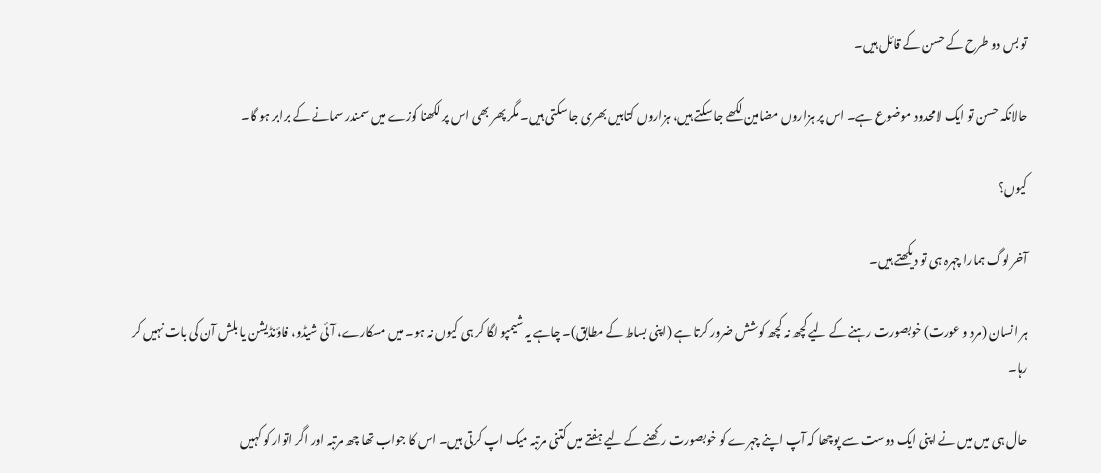تو بس دو طرح کے حسن کے قائل ہیں۔

حالانکہ حسن تو ایک لامحدود موضوع ہے۔ اس پر ہزاروں مضامین لکھے جا سکتے ہیں، ہزاروں کتابیں بھری جا سکتی ہیں۔ مگر پھر بھی اس پر لکھنا کوزے میں سمندر سمانے کے برابر ہو گا۔

کیوں؟

آخر لوگ ہمارا چہرہ ہی تو دیکھتے ہیں۔

ہر انسان (مرد و عورت) خوبصورت رہنے کے لیے کچھ نہ کچھ کوشش ضرور کرتا ہے (اپنی بساط کے مطابق)۔ چاہے یہ شیمپو لگا کر ہی کیوں نہ ہو۔ میں مسکارے، آئی شیڈو، فاؤنڈیشن یا بلش آن کی بات نہیں کر رہا۔

حال ہی میں میں نے اپنی ایک دوست سے پوچھا کہ آپ اپنے چہرے کو خوبصورت رکھنے کے لیے ہفتے میں کتنی مرتبہ میک اپ کرتی ہیں۔ اس کا جواب تھا چھ مرتبہ اور اگر اتوار کو کہیں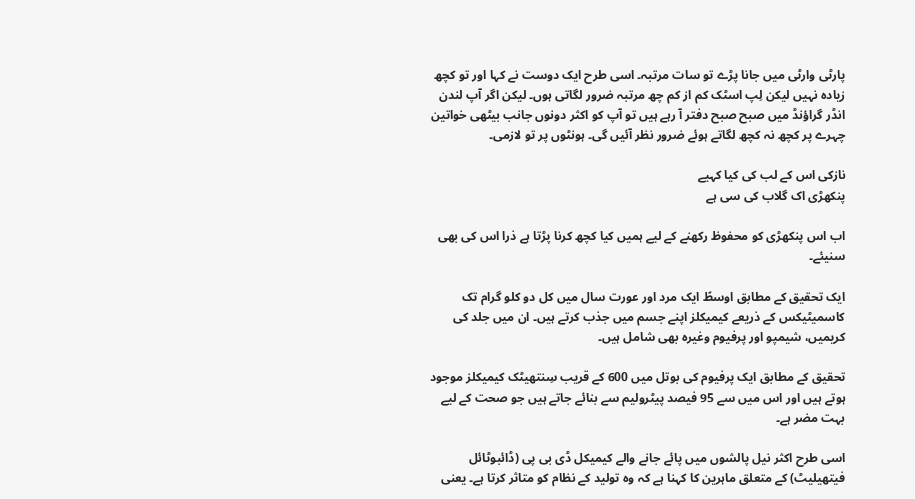پارٹی وارٹی میں جانا پڑے تو سات مرتبہ۔ اسی طرح ایک دوست نے کہا اور تو کچھ زیادہ نہیں لیکن لِپ اسٹک کم از کم چھ مرتبہ ضرور لگاتی ہوں۔ لیکن اگر آپ لندن انڈر گراؤنڈ میں صبح صبح دفتر آ رہے ہیں تو آپ کو اکثر دونوں جانب بیٹھی خواتین چہرے پر کچھ نہ کچھ لگاتے ہوئے ضرور نظر آئیں گی۔ ہونٹوں پر تو لازمی۔

نازکی اس کے لب کی کیا کہیے
پنکھڑی اک گلاب کی سی ہے

اب اس پنکھڑی کو محفوظ رکھنے کے لیے ہمیں کیا کچھ کرنا پڑتا ہے ذرا اس کی بھی سنیئے۔

ایک تحقیق کے مطابق اوسطً ایک مرد اور عورت سال میں کل دو کلو گرام تک کاسمیٹیکس کے ذریعے کیمیکلز اپنے جسم میں جذب کرتے ہیں۔ ان میں جلد کی کریمیں، شیمپو اور پرفیوم وغیرہ بھی شامل ہیں۔

تحقیق کے مطابق ایک پرفیوم کی بوتل میں 600 کے قریب سِنتھیٹک کیمیکلز موجود ہوتے ہیں اور اس میں سے 95 فیصد پیٹرولیم سے بنائے جاتے ہیں جو صحت کے لیے بہت مضر ہے۔

اسی طرح اکثر نیل پالشوں میں پائے جانے والے کیمیکل ڈی بی پی (ڈائبوٹائل فیتھیلیٹ) کے متعلق ماہرین کا کہنا ہے کہ وہ تولید کے نظام کو متاثر کرتا ہے۔ یعنی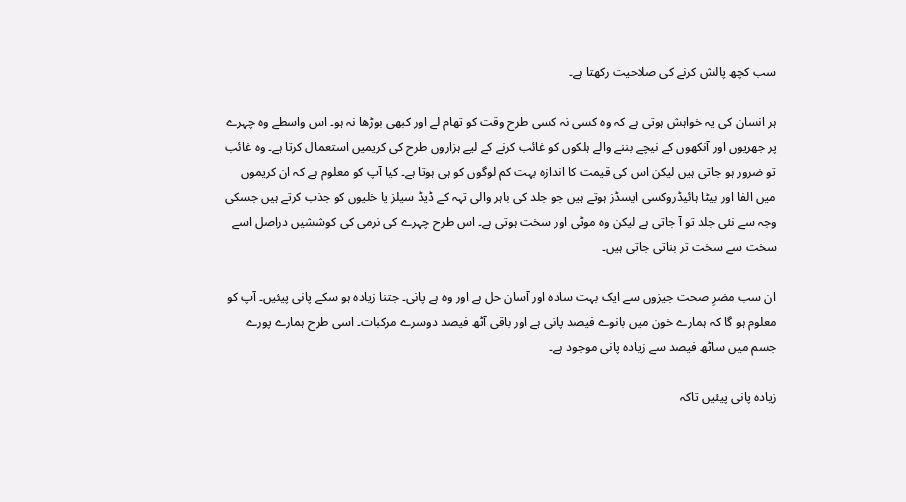سب کچھ پالش کرنے کی صلاحیت رکھتا ہے۔

ہر انسان کی یہ خواہش ہوتی ہے کہ وہ کسی نہ کسی طرح وقت کو تھام لے اور کبھی بوڑھا نہ ہو۔ اس واسطے وہ چہرے پر جھریوں اور آنکھوں کے نیچے بننے والے ہلکوں کو غائب کرنے کے لیے ہزاروں طرح کی کریمیں استعمال کرتا ہے۔ وہ غائب تو ضرور ہو جاتی ہیں لیکن اس کی قیمت کا اندازہ بہت کم لوگوں کو ہی ہوتا ہے۔ کیا آپ کو معلوم ہے کہ ان کریموں میں الفا اور بیٹا ہائیڈروکسی ایسڈز ہوتے ہیں جو جلد کی باہر والی تہہ کے ڈیڈ سیلز یا خلیوں کو جذب کرتے ہیں جسکی وجہ سے نئی جلد تو آ جاتی ہے لیکن وہ موٹی اور سخت ہوتی ہے۔ اس طرح چہرے کی نرمی کی کوششیں دراصل اسے سخت سے سخت تر بناتی جاتی ہیں۔

ان سب مضرِ صحت جیزوں سے ایک بہت سادہ اور آسان حل ہے اور وہ ہے پانی۔ جتنا زیادہ ہو سکے پانی پیئیں۔ آپ کو معلوم ہو گا کہ ہمارے خون میں بانوے فیصد پانی ہے اور باقی آٹھ فیصد دوسرے مرکبات۔ اسی طرح ہمارے پورے جسم میں ساٹھ فیصد سے زیادہ پانی موجود ہے۔

زیادہ پانی پیئیں تاکہ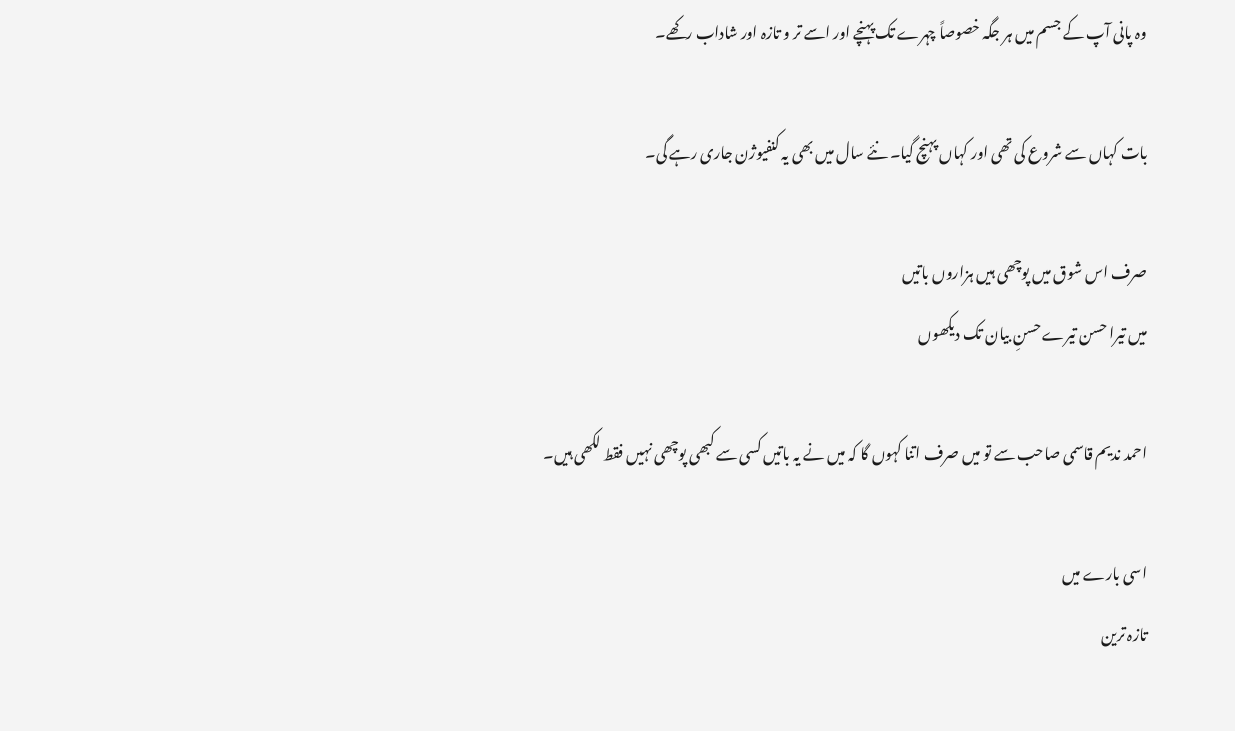وہ پانی آپ کے جسم میں ہر جگہ خصوصاً چہرے تک پہنچے اور اسے تر و تازہ اور شاداب رکھے۔

بات کہاں سے شروع کی تھی اور کہاں پہنچ گیا۔ نئے سال میں بھی یہ کنفیوژن جاری رہے گی۔

صرف اس شوق میں پوچھی ہیں ہزاروں باتیں
میں تیرا حسن تیرے حسنِ بیان تک دیکھوں

احمد ندیم قاسمی صاحب سے تو میں صرف اتنا کہوں گا کہ میں نے یہ باتیں کسی سے کبھی پوچھی نہیں فقط لکھی ہیں۔

اسی بارے میں
تازہ ترین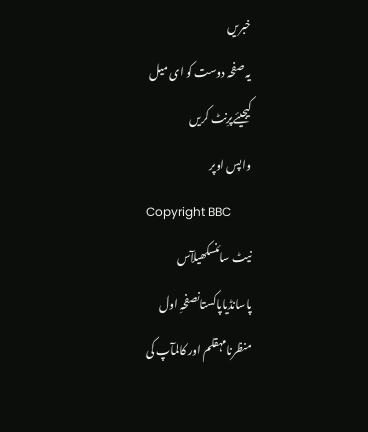خبریں
یہ صفحہ دوست کو ای میل کیجیئےپرِنٹ کریں
واپس اوپر
Copyright BBC
نیٹ سائنسکھیلآس پاسانڈیاپاکستانصفحہِ اول
منظرنامہقلم اور کالمآپ کی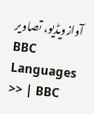آوازویڈیو، تصاویر
BBC Languages >> | BBC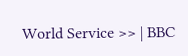World Service >> | BBC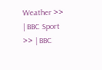Weather >> | BBC Sport >> | BBC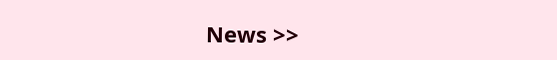News >>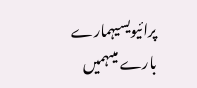پرائیویسیہمارے بارے میںہمیں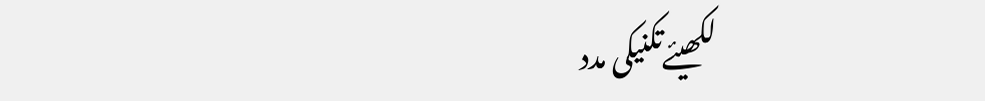لکھیئےتکنیکی مدد